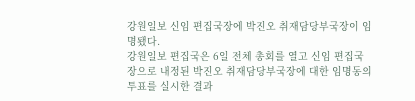강원일보 신임 편집국장에 박진오 취재담당부국장이 임명됐다.
강원일보 편집국은 6일 전체 총회를 열고 신임 편집국장으로 내정된 박진오 취재담당부국장에 대한 임명동의 투표를 실시한 결과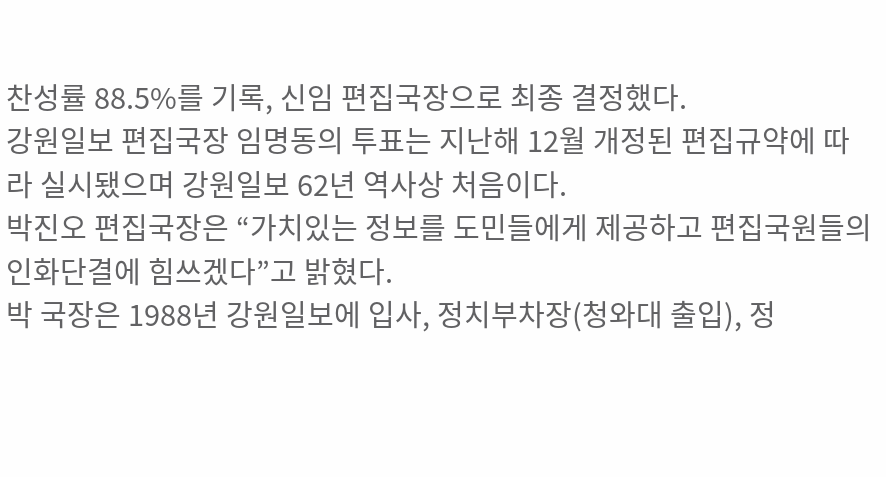찬성률 88.5%를 기록, 신임 편집국장으로 최종 결정했다.
강원일보 편집국장 임명동의 투표는 지난해 12월 개정된 편집규약에 따라 실시됐으며 강원일보 62년 역사상 처음이다.
박진오 편집국장은 “가치있는 정보를 도민들에게 제공하고 편집국원들의 인화단결에 힘쓰겠다”고 밝혔다.
박 국장은 1988년 강원일보에 입사, 정치부차장(청와대 출입), 정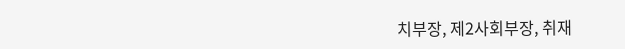치부장, 제2사회부장, 취재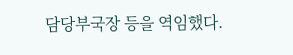담당부국장 등을 역임했다.